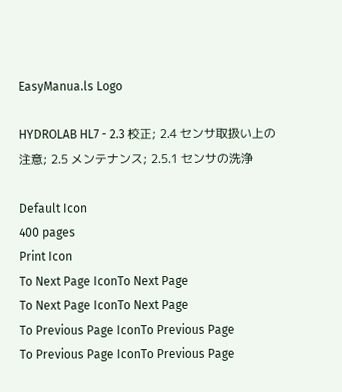EasyManua.ls Logo

HYDROLAB HL7 - 2.3 校正; 2.4 センサ取扱い上の注意; 2.5 メンテナンス; 2.5.1 センサの洗浄

Default Icon
400 pages
Print Icon
To Next Page IconTo Next Page
To Next Page IconTo Next Page
To Previous Page IconTo Previous Page
To Previous Page IconTo Previous Page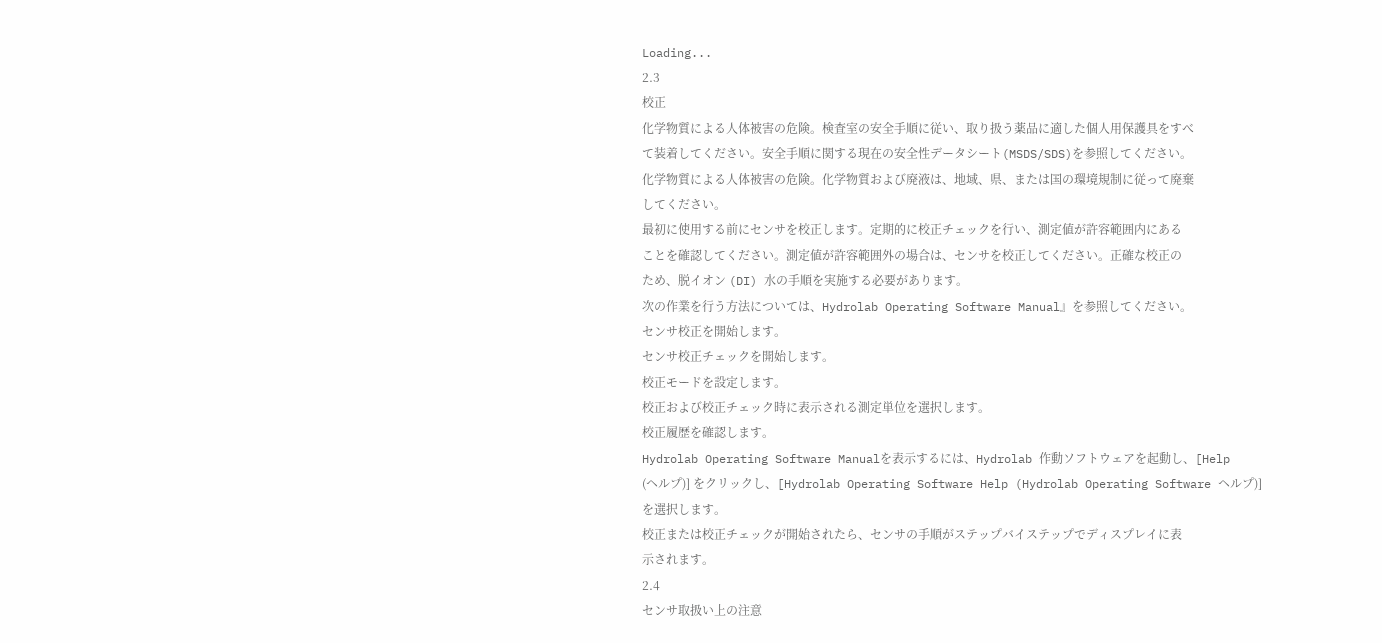Loading...
2.3
校正
化学物質による人体被害の危険。検査室の安全手順に従い、取り扱う薬品に適した個人用保護具をすべ
て装着してください。安全手順に関する現在の安全性データシート(MSDS/SDS)を参照してください。
化学物質による人体被害の危険。化学物質および廃液は、地域、県、または国の環境規制に従って廃棄
してください。
最初に使用する前にセンサを校正します。定期的に校正チェックを行い、測定値が許容範囲内にある
ことを確認してください。測定値が許容範囲外の場合は、センサを校正してください。正確な校正の
ため、脱イオン (DI) 水の手順を実施する必要があります。
次の作業を行う方法については、Hydrolab Operating Software Manual』を参照してください。
センサ校正を開始します。
センサ校正チェックを開始します。
校正モードを設定します。
校正および校正チェック時に表示される測定単位を選択します。
校正履歴を確認します。
Hydrolab Operating Software Manualを表示するには、Hydrolab 作動ソフトウェアを起動し、[Help
(ヘルプ)] をクリックし、[Hydrolab Operating Software Help (Hydrolab Operating Software ヘルプ)]
を選択します。
校正または校正チェックが開始されたら、センサの手順がステップバイステップでディスプレイに表
示されます。
2.4
センサ取扱い上の注意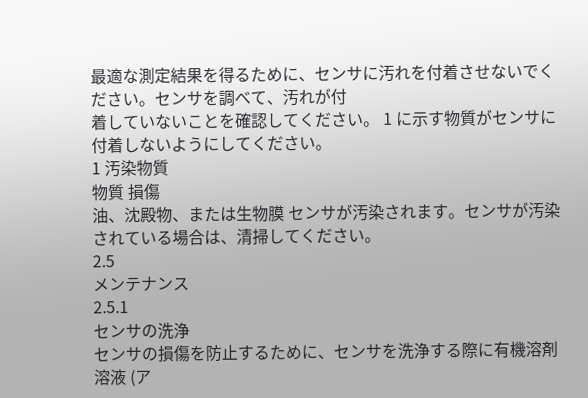最適な測定結果を得るために、センサに汚れを付着させないでください。センサを調べて、汚れが付
着していないことを確認してください。 1 に示す物質がセンサに付着しないようにしてください。
1 汚染物質
物質 損傷
油、沈殿物、または生物膜 センサが汚染されます。センサが汚染されている場合は、清掃してください。
2.5
メンテナンス
2.5.1
センサの洗浄
センサの損傷を防止するために、センサを洗浄する際に有機溶剤溶液 (ア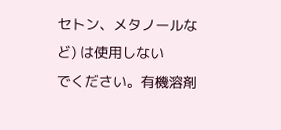セトン、メタノールなど) は使用しない
でください。有機溶剤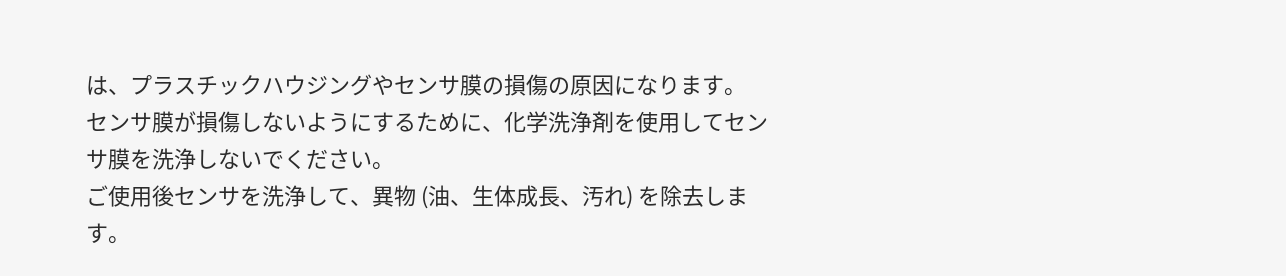は、プラスチックハウジングやセンサ膜の損傷の原因になります。
センサ膜が損傷しないようにするために、化学洗浄剤を使用してセンサ膜を洗浄しないでください。
ご使用後センサを洗浄して、異物 (油、生体成長、汚れ) を除去します。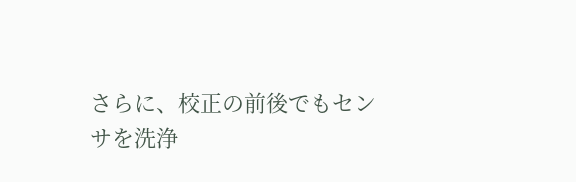さらに、校正の前後でもセン
サを洗浄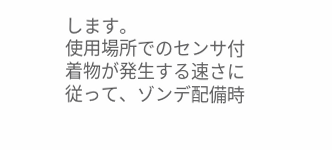します。
使用場所でのセンサ付着物が発生する速さに従って、ゾンデ配備時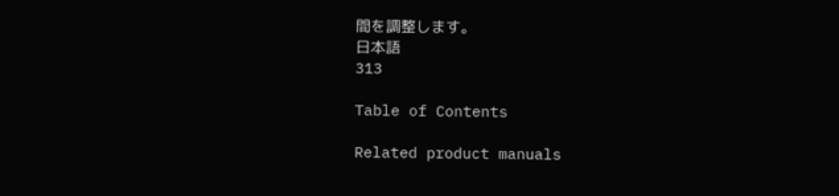間を調整します。
日本語
313

Table of Contents

Related product manuals